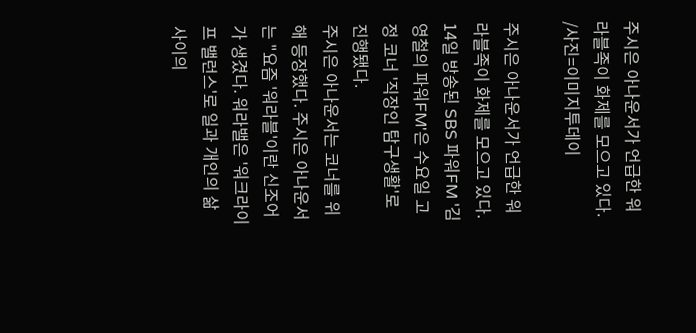주시은 아나운서가 언급한 워라블족이 화제를 모으고 있다. /사진=이미지투데이

주시은 아나운서가 언급한 워라블족이 화제를 모으고 있다. 14일 방송된 SBS 파워FM '김영철의 파워FM'은 수요일 고정 코너 '직장인 탐구생활'로 진행됐다.
주시은 아나운서는 코너를 위해 등장했다. 주시은 아나운서는 "요즘 '워라블'이란 신조어가 생겼다. 워라밸은 '워크라이프 밸런스'로 일과 개인의 삶 사이의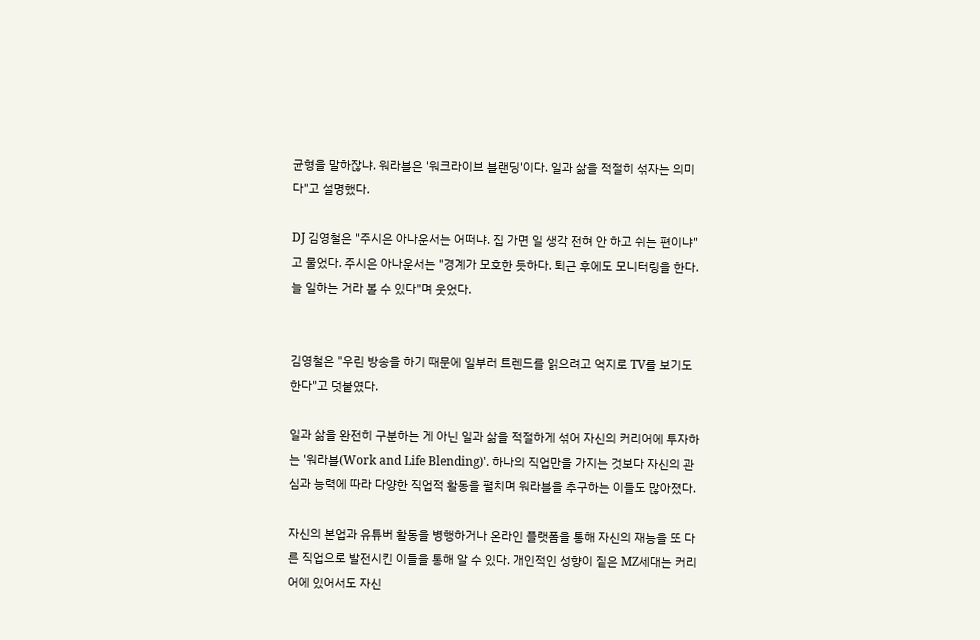균형을 말하잖냐. 워라블은 '워크라이브 블랜딩'이다. 일과 삶을 적절히 섞자는 의미다"고 설명했다.

DJ 김영철은 "주시은 아나운서는 어떠냐. 집 가면 일 생각 전혀 안 하고 쉬는 편이냐"고 물었다. 주시은 아나운서는 "경계가 모호한 듯하다. 퇴근 후에도 모니터링을 한다. 늘 일하는 거라 볼 수 있다"며 웃었다.


김영철은 "우린 방송을 하기 때문에 일부러 트렌드를 읽으려고 억지로 TV를 보기도 한다"고 덧붙였다.

일과 삶을 완전히 구분하는 게 아닌 일과 삶을 적절하게 섞어 자신의 커리어에 투자하는 '워라블(Work and Life Blending)'. 하나의 직업만을 가지는 것보다 자신의 관심과 능력에 따라 다양한 직업적 활동을 펼치며 워라블을 추구하는 이들도 많아졌다.

자신의 본업과 유튜버 활동을 병행하거나 온라인 플랫폼을 통해 자신의 재능을 또 다른 직업으로 발전시킨 이들을 통해 알 수 있다. 개인적인 성향이 짙은 MZ세대는 커리어에 있어서도 자신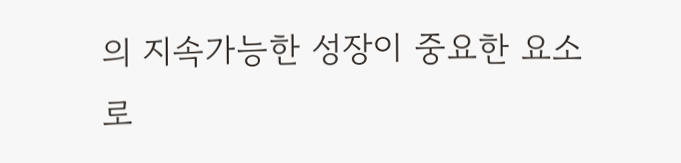의 지속가능한 성장이 중요한 요소로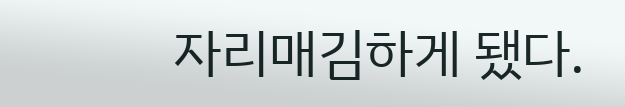자리매김하게 됐다.